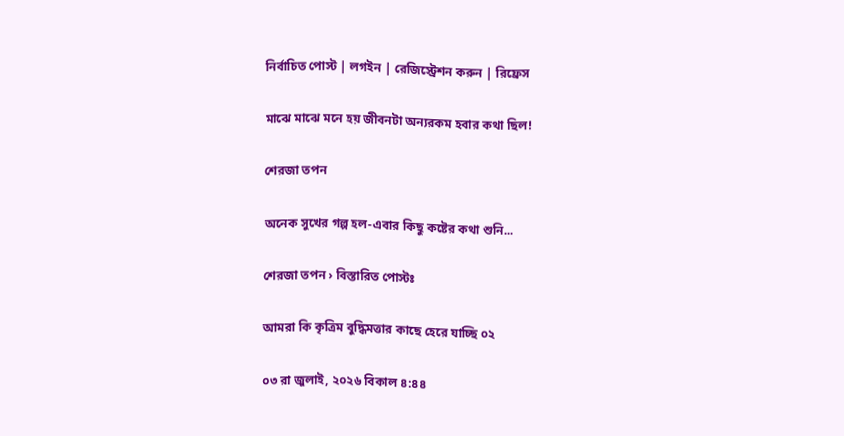নির্বাচিত পোস্ট | লগইন | রেজিস্ট্রেশন করুন | রিফ্রেস

মাঝে মাঝে মনে হয় জীবনটা অন্যরকম হবার কথা ছিল!

শেরজা তপন

অনেক সুখের গল্প হল-এবার কিছু কষ্টের কথা শুনি...

শেরজা তপন › বিস্তারিত পোস্টঃ

আমরা কি কৃত্রিম বুদ্ধিমত্তার কাছে হেরে যাচ্ছি ০২

০৩ রা জুলাই, ২০২৬ বিকাল ৪:৪৪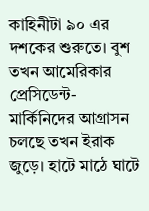কাহিনীটা ৯০ এর দশকের শুরুতে। বুশ তখন আমেরিকার প্রেসিডেন্ট- মার্কিনিদের আগ্রাসন চলছে তখন ইরাক জুড়ে। হাটে মাঠে ঘাটে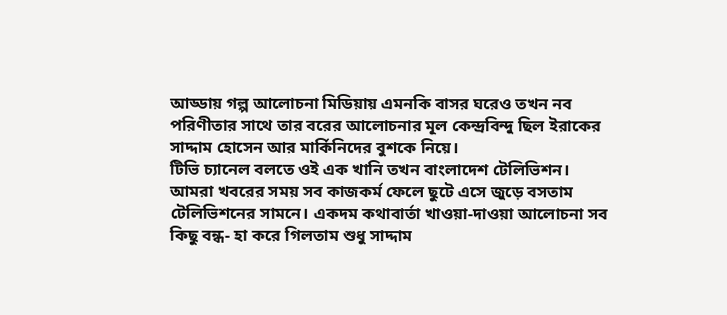আড্ডায় গল্প আলোচনা মিডিয়ায় এমনকি বাসর ঘরেও তখন নব পরিণীতার সাথে তার বরের আলোচনার মূল কেন্দ্রবিন্দু ছিল ইরাকের সাদ্দাম হোসেন আর মার্কিনিদের বুশকে নিয়ে।
টিভি চ্যানেল বলতে ওই এক খানি তখন বাংলাদেশ টেলিভিশন। আমরা খবরের সময় সব কাজকর্ম ফেলে ছুটে এসে জুড়ে বসতাম টেলিভিশনের সামনে। একদম কথাবার্তা খাওয়া-দাওয়া আলোচনা সব কিছু বন্ধ- হা করে গিলতাম শুধু সাদ্দাম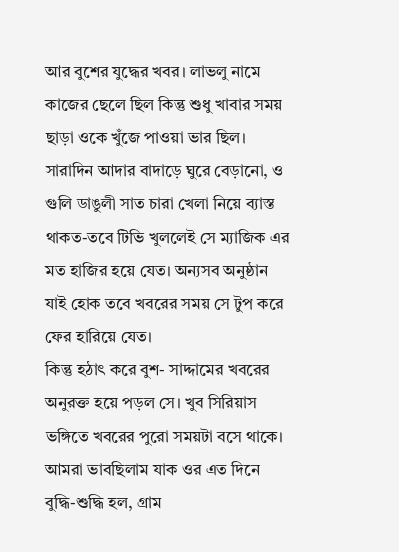আর বুশের যুদ্ধের খবর। লাভলু নামে কাজের ছেলে ছিল কিন্তু শুধু খাবার সময় ছাড়া ওকে খুঁজে পাওয়া ভার ছিল। সারাদিন আদার বাদাড়ে ঘুরে বেড়ানো, ও গুলি ডাঙুলী সাত চারা খেলা নিয়ে ব্যাস্ত থাকত-তবে টিভি খুললেই সে ম্যাজিক এর মত হাজির হয়ে যেত। অন্যসব অনুষ্ঠান যাই হোক তবে খবরের সময় সে টুপ করে ফের হারিয়ে যেত।
কিন্তু হঠাৎ করে বুশ- সাদ্দামের খবরের অনুরক্ত হয়ে পড়ল সে। খুব সিরিয়াস ভঙ্গিতে খবরের পুরো সময়টা বসে থাকে। আমরা ভাবছিলাম যাক ওর এত দিনে বুদ্ধি-শুদ্ধি হল, গ্রাম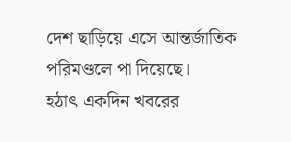দেশ ছাড়িয়ে এসে আন্তর্জাতিক পরিমণ্ডলে পা দিয়েছে।
হঠাৎ একদিন খবরের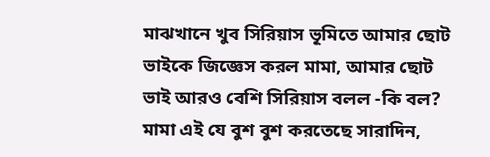মাঝখানে খুব সিরিয়াস ভূমিতে আমার ছোট ভাইকে জিজ্ঞেস করল মামা, আমার ছোট ভাই আরও বেশি সিরিয়াস বলল -কি বল?
মামা এই যে বুশ বুশ করতেছে সারাদিন,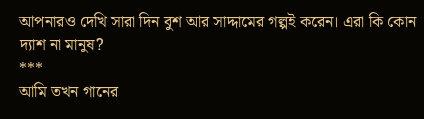আপনারও দেখি সারা দিন বুশ আর সাদ্দামের গল্পই করেন। এরা কি কোন দ্যাশ না মানুষ?
***
আমি তখন গানের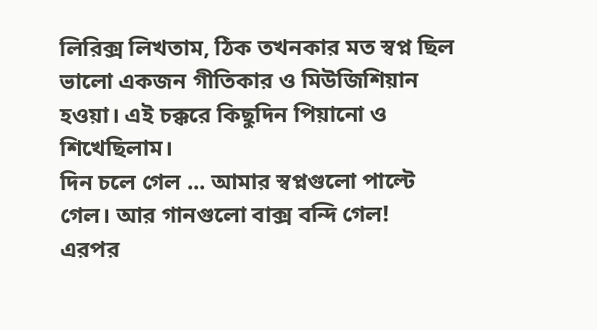লিরিক্স লিখতাম, ঠিক তখনকার মত স্বপ্ন ছিল ভালো একজন গীতিকার ও মিউজিশিয়ান হওয়া। এই চক্করে কিছুদিন পিয়ানো ও শিখেছিলাম।
দিন চলে গেল ... আমার স্বপ্নগুলো পাল্টে গেল। আর গানগুলো বাক্স বন্দি গেল!
এরপর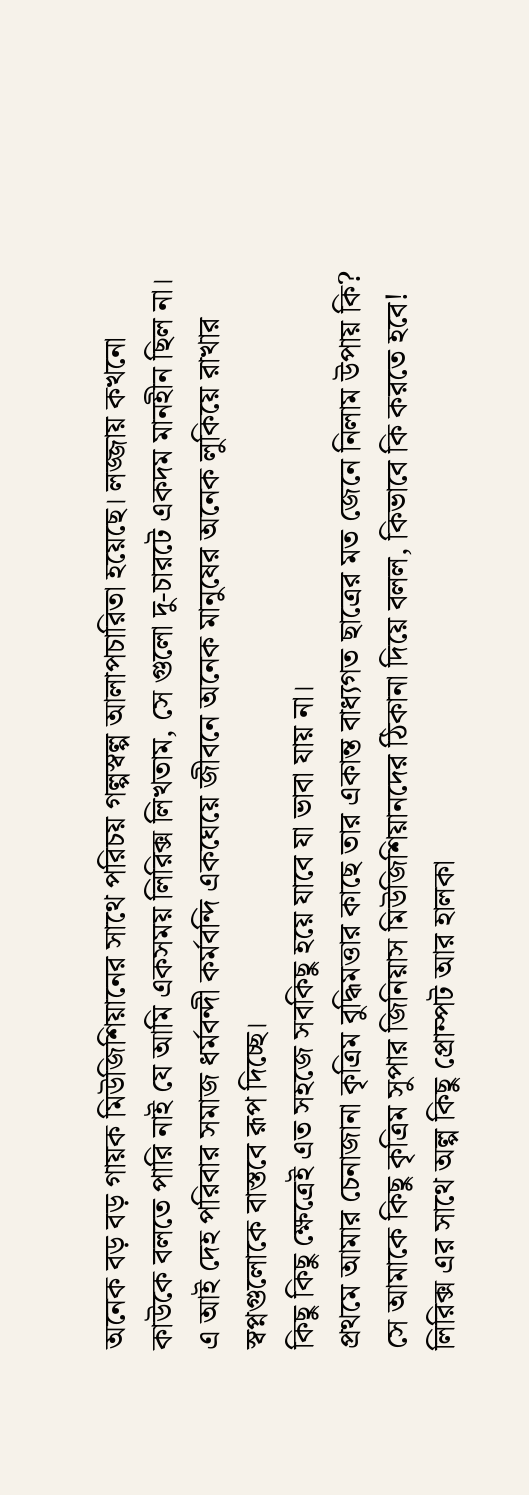অনেক বড় বড় গায়ক মিউজিশিয়ানের সাথে পরিচয় গল্পস্বল্প আলাপচারিতা হয়েছে। লজ্জায় কখনো কাউকে বলতে পারি নাই যে আমি একসময় লিরিক্স লিখতাম, সে গুলো দু-চারটে একদম মানহীন ছিল না।
এ আই দেহ পরিবার সমাজ ধর্মবন্দী কর্মবন্দি একঘেয়ে জীবনে অনেক মানুষের অনেক লুকিয়ে রাখার স্বপ্নগুলোকে বাস্তবে রূপ দিচ্ছে।
কিছু কিছু ক্ষেত্রেই এত সহজে সবকিছু হয়ে যাবে যা ভাবা যায় না।
প্রথমে আমার চেনাজানা কৃত্রিম বুদ্ধিমত্তার কাছে তার একান্ত বাধ্যগত ছাত্রের মত জেনে নিলাম উপায় কি?
সে আমাকে কিছু কৃত্রিম সুপার জিনিয়াস মিউজিশিয়ানদের ঠিকানা দিয়ে বলল, কিভাবে কি করতে হবে!
লিরিক্স এর সাথে অল্প কিছু প্রোম্পট আর হালকা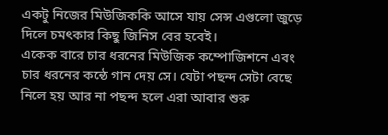একটু নিজের মিউজিককি আসে যায় সেন্স এগুলো জুড়ে দিলে চমৎকার কিছু জিনিস বের হবেই।
একেক বারে চার ধরনের মিউজিক কম্পোজিশনে এবং চার ধরনের কন্ঠে গান দেয় সে। যেটা পছন্দ সেটা বেছে নিলে হয় আর না পছন্দ হলে এরা আবার শুরু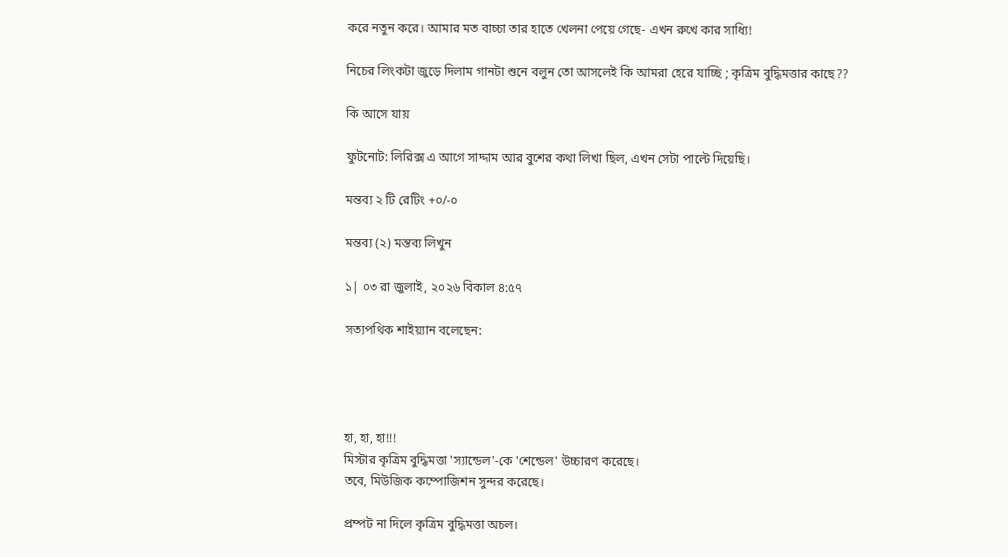করে নতুন করে। আমার মত বাচ্চা তার হাতে খেলনা পেয়ে গেছে- এখন রুখে কার সাধ্যি!

নিচের লিংকটা জুড়ে দিলাম গানটা শুনে বলুন তো আসলেই কি আমরা হেরে যাচ্ছি ; কৃত্রিম বুদ্ধিমত্তার কাছে??

কি আসে যায়

ফুটনোট: লিরিক্স এ আগে সাদ্দাম আর বুশের কথা লিখা ছিল, এখন সেটা পাল্টে দিয়েছি।

মন্তব্য ২ টি রেটিং +০/-০

মন্তব্য (২) মন্তব্য লিখুন

১| ০৩ রা জুলাই, ২০২৬ বিকাল ৪:৫৭

সত্যপথিক শাইয়্যান বলেছেন:




হা, হা, হা!!!
মিস্টার কৃত্রিম বুদ্ধিমত্তা 'স্যান্ডেল'-কে 'শেন্ডেল' উচ্চারণ করেছে।
তবে, মিউজিক কম্পোজিশন সুন্দর করেছে।

প্রম্পট না দিলে কৃত্রিম বুদ্ধিমত্তা অচল।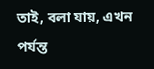তাই, বলা যায়, এখন পর্যন্ত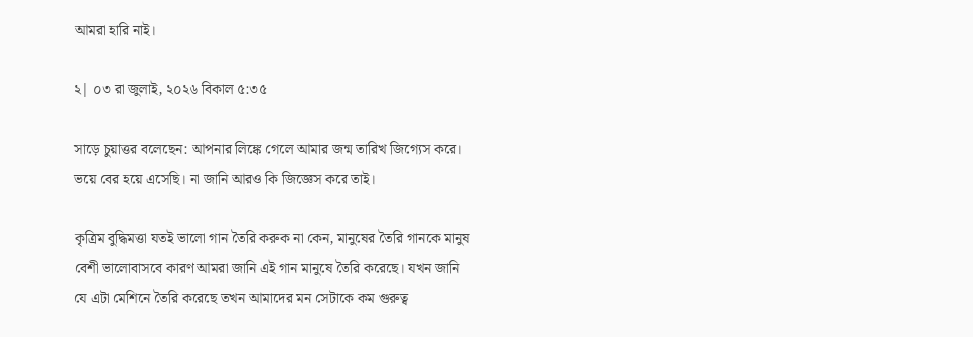আমরা হারি নাই।

২| ০৩ রা জুলাই, ২০২৬ বিকাল ৫:৩৫

সাড়ে চুয়াত্তর বলেছেন: আপনার লিঙ্কে গেলে আমার জন্ম তারিখ জিগ্যেস করে। ভয়ে বের হয়ে এসেছি। না জানি আরও কি জিজ্ঞেস করে তাই।

কৃত্রিম বুদ্ধিমত্তা যতই ভালো গান তৈরি করুক না কেন, মানুষের তৈরি গানকে মানুষ বেশী ভালোবাসবে কারণ আমরা জানি এই গান মানুষে তৈরি করেছে। যখন জানি যে এটা মেশিনে তৈরি করেছে তখন আমাদের মন সেটাকে কম গুরুত্ব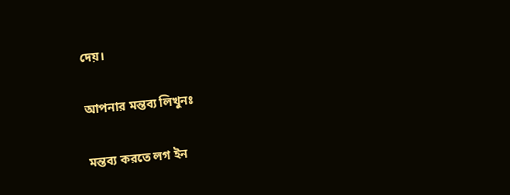দেয়।

আপনার মন্তব্য লিখুনঃ

মন্তব্য করতে লগ ইন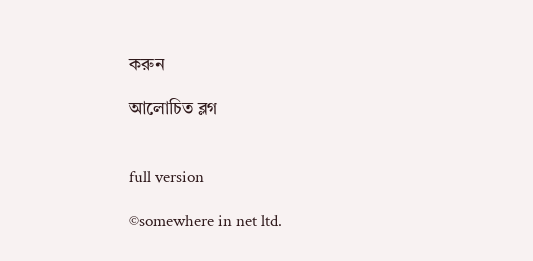করুন

আলোচিত ব্লগ


full version

©somewhere in net ltd.